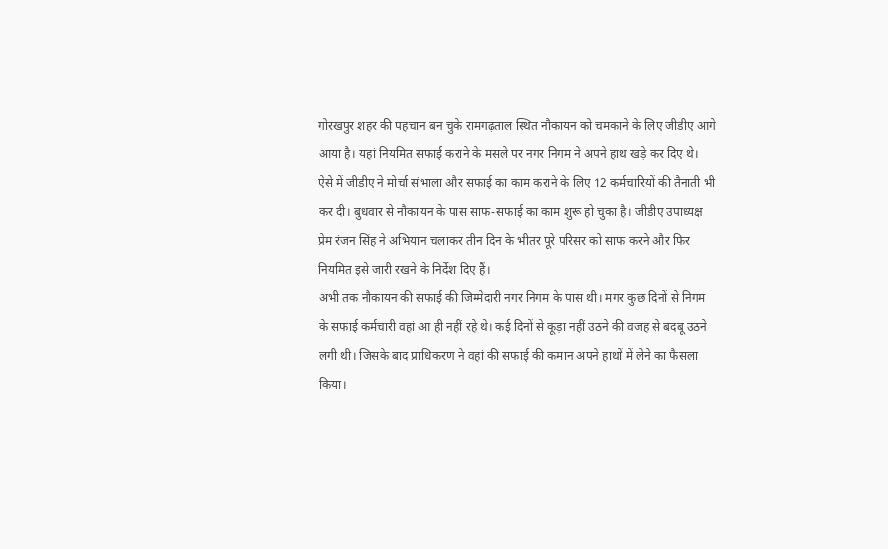गोरखपुर शहर की पहचान बन चुके रामगढ़ताल स्थित नौकायन को चमकाने के लिए जीडीए आगे आया है। यहां नियमित सफाई कराने के मसले पर नगर निगम ने अपने हाथ खड़े कर दिए थे। ऐसे में जीडीए ने मोर्चा संभाला और सफाई का काम कराने के लिए 12 कर्मचारियों की तैनाती भी कर दी। बुधवार से नौकायन के पास साफ-सफाई का काम शुरू हो चुका है। जीडीए उपाध्यक्ष प्रेम रंजन सिंह ने अभियान चलाकर तीन दिन के भीतर पूरे परिसर को साफ करने और फिर नियमित इसे जारी रखने के निर्देश दिए हैं।
अभी तक नौकायन की सफाई की जिम्मेदारी नगर निगम के पास थी। मगर कुछ दिनों से निगम के सफाई कर्मचारी वहां आ ही नहीं रहे थे। कई दिनों से कूड़ा नहीं उठने की वजह से बदबू उठने लगी थी। जिसके बाद प्राधिकरण ने वहां की सफाई की कमान अपने हाथों में लेने का फैसला किया।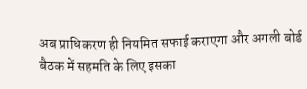अब प्राधिकरण ही नियमित सफाई कराएगा और अगली बोर्ड बैठक में सहमति के लिए इसका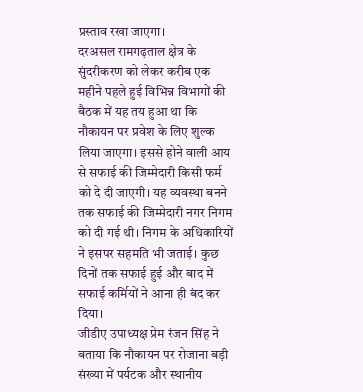प्रस्ताव रखा जाएगा।
दरअसल रामगढ़ताल क्षेत्र के सुंदरीकरण को लेकर करीब एक महीने पहले हुई विभिन्न विभागों की बैठक में यह तय हुआ था कि नौकायन पर प्रवेश के लिए शुल्क लिया जाएगा। इससे होने वाली आय से सफाई की जिम्मेदारी किसी फर्म को दे दी जाएगी। यह व्यवस्था बनने तक सफाई की जिम्मेदारी नगर निगम को दी गई थी। निगम के अधिकारियों ने इसपर सहमति भी जताई। कुछ दिनों तक सफाई हुई और बाद में सफाई कर्मियों ने आना ही बंद कर दिया।
जीडीए उपाध्यक्ष प्रेम रंजन सिंह ने बताया कि नौकायन पर रोजाना बड़ी संख्या में पर्यटक और स्थानीय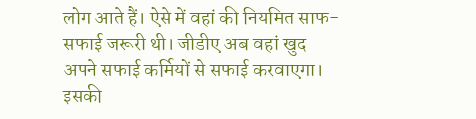लोग आते हैं। ऐसे में वहां की नियमित साफ-सफाई जरूरी थी। जीडीए अब वहां खुद अपने सफाई कर्मियों से सफाई करवाएगा। इसकी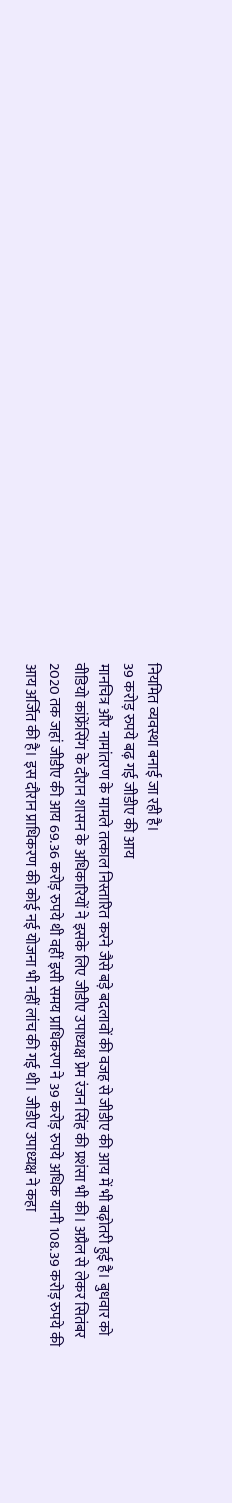नियमित व्यवस्था बनाई जा रही है।
39 करोड़ रुपये बढ़ गई जीडीए की आय
मानचित्र और नामांतरण के मामले तत्काल निस्तारित करने जैसे बड़े बदलावों की वजह से जीडीए की आय में भी बढ़ोतरी हुई है। बुधवार को वीडियो कांफ्रेंसिंग के दौरान शासन के अधिकारियों ने इसके लिए जीडीए उपाध्यक्ष प्रेम रंजन सिंह की प्रशंसा भी की। अप्रैल से लेकर सितंबर 2020 तक जहां जीडीए की आय 69.36 करोड़ रुपये थी वहीं इसी समय प्राधिकरण ने 39 करोड़ रुपये अधिक यानी 108.39 करोड़ रुपये की आय अर्जित की है। इस दौरान प्राधिकरण की कोई नई योजना भी नहीं लांच की गई थी। जीडीए उपाध्यक्ष ने कहा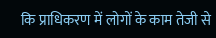कि प्राधिकरण में लोगों के काम तेजी से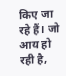किए जा रहे हैं। जो आय हो रही है,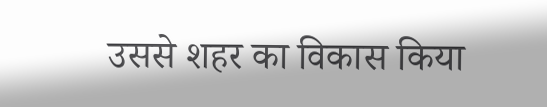उससे शहर का विकास किया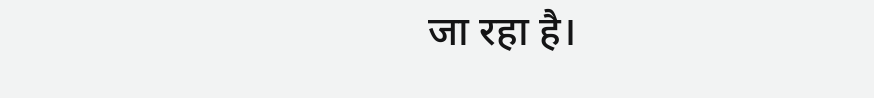जा रहा है।